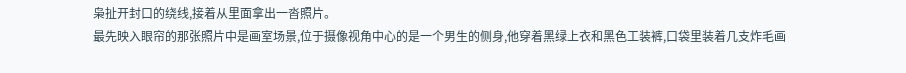枭扯开封口的绕线,接着从里面拿出一沓照片。
最先映入眼帘的那张照片中是画室场景,位于摄像视角中心的是一个男生的侧身,他穿着黑绿上衣和黑色工装裤,口袋里装着几支炸毛画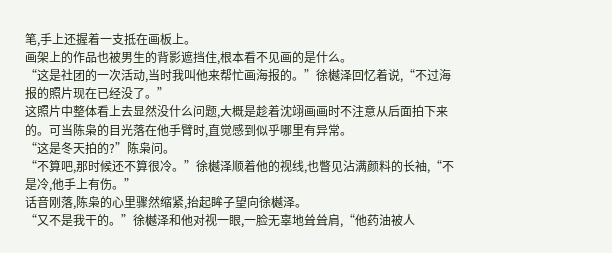笔,手上还握着一支抵在画板上。
画架上的作品也被男生的背影遮挡住,根本看不见画的是什么。
“这是社团的一次活动,当时我叫他来帮忙画海报的。”徐樾泽回忆着说,“不过海报的照片现在已经没了。”
这照片中整体看上去显然没什么问题,大概是趁着沈翊画画时不注意从后面拍下来的。可当陈枭的目光落在他手臂时,直觉感到似乎哪里有异常。
“这是冬天拍的?”陈枭问。
“不算吧,那时候还不算很冷。”徐樾泽顺着他的视线,也瞥见沾满颜料的长袖,“不是冷,他手上有伤。”
话音刚落,陈枭的心里骤然缩紧,抬起眸子望向徐樾泽。
“又不是我干的。”徐樾泽和他对视一眼,一脸无辜地耸耸肩,“他药油被人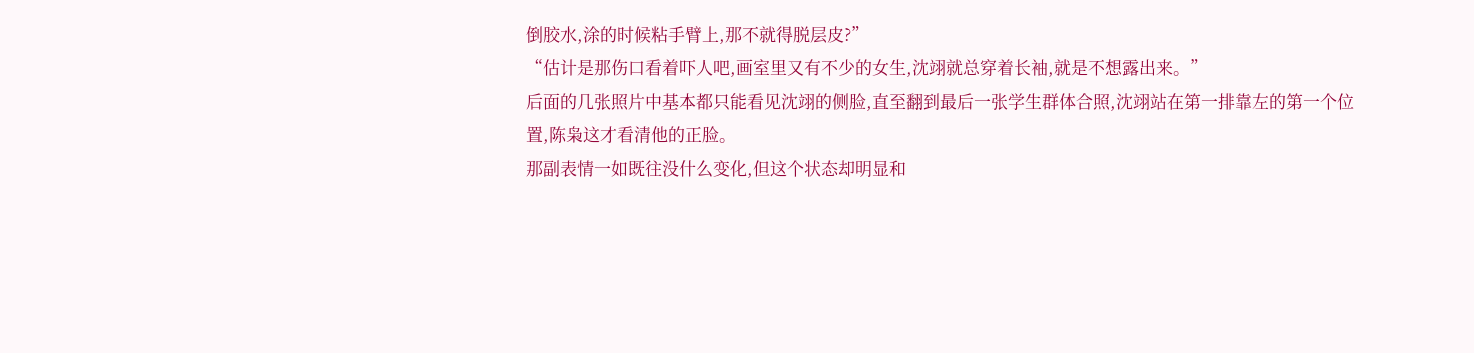倒胶水,涂的时候粘手臂上,那不就得脱层皮?”
“估计是那伤口看着吓人吧,画室里又有不少的女生,沈翊就总穿着长袖,就是不想露出来。”
后面的几张照片中基本都只能看见沈翊的侧脸,直至翻到最后一张学生群体合照,沈翊站在第一排靠左的第一个位置,陈枭这才看清他的正脸。
那副表情一如既往没什么变化,但这个状态却明显和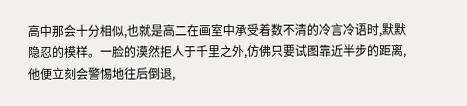高中那会十分相似,也就是高二在画室中承受着数不清的冷言冷语时,默默隐忍的模样。一脸的漠然拒人于千里之外,仿佛只要试图靠近半步的距离,他便立刻会警惕地往后倒退,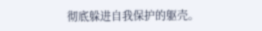彻底躲进自我保护的躯壳。